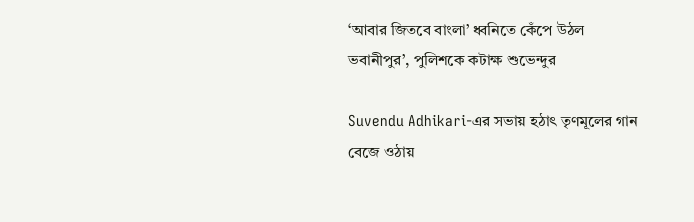‘আবার জিতবে বাংলা’ ধ্বনিতে কেঁপে উঠল ভবানীপুর’, পুলিশকে কটাক্ষ শুভেন্দুর

Suvendu Adhikari-এর সভায় হঠাৎ তৃণমূলের গান বেজে ওঠায়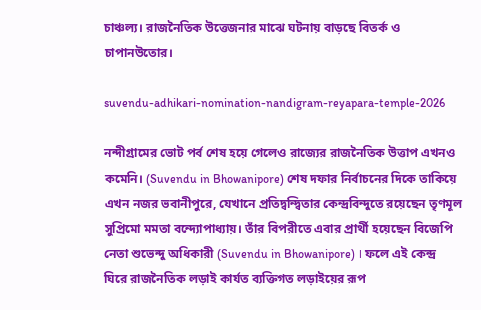চাঞ্চল্য। রাজনৈতিক উত্তেজনার মাঝে ঘটনায় বাড়ছে বিতর্ক ও চাপানউতোর।

suvendu-adhikari-nomination-nandigram-reyapara-temple-2026

নন্দীগ্রামের ভোট পর্ব শেষ হয়ে গেলেও রাজ্যের রাজনৈতিক উত্তাপ এখনও কমেনি। (Suvendu in Bhowanipore) শেষ দফার নির্বাচনের দিকে তাকিয়ে এখন নজর ভবানীপুরে, যেখানে প্রতিদ্বন্দ্বিতার কেন্দ্রবিন্দুতে রয়েছেন তৃণমূল সুপ্রিমো মমতা বন্দ্যোপাধ্যায়। তাঁর বিপরীতে এবার প্রার্থী হয়েছেন বিজেপি নেতা শুভেন্দু অধিকারী (Suvendu in Bhowanipore) । ফলে এই কেন্দ্র ঘিরে রাজনৈতিক লড়াই কার্যত ব্যক্তিগত লড়াইয়ের রূপ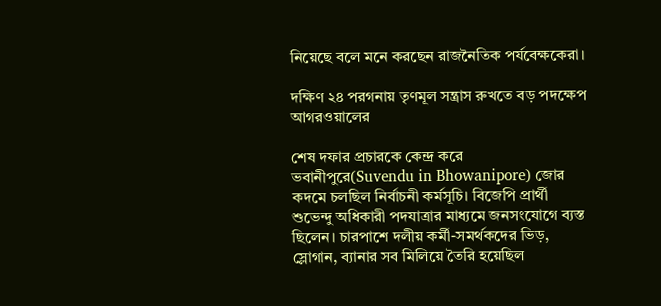নিয়েছে বলে মনে করছেন রাজনৈতিক পর্যবেক্ষকেরা।

দক্ষিণ ২৪ পরগনায় তৃণমূল সন্ত্রাস রুখতে বড় পদক্ষেপ আগরওয়ালের

শেষ দফার প্রচারকে কেন্দ্র করে ভবানীপুরে(Suvendu in Bhowanipore) জোর কদমে চলছিল নির্বাচনী কর্মসূচি। বিজেপি প্রার্থী শুভেন্দু অধিকারী পদযাত্রার মাধ্যমে জনসংযোগে ব্যস্ত ছিলেন। চারপাশে দলীয় কর্মী-সমর্থকদের ভিড়, স্লোগান, ব্যানার সব মিলিয়ে তৈরি হয়েছিল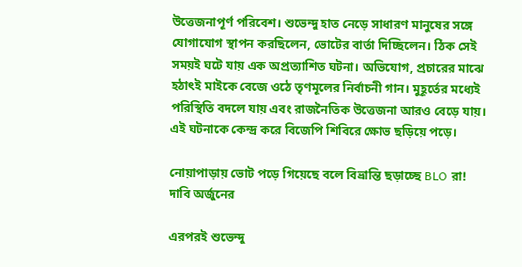উত্তেজনাপূর্ণ পরিবেশ। শুভেন্দু হাত নেড়ে সাধারণ মানুষের সঙ্গে যোগাযোগ স্থাপন করছিলেন, ভোটের বার্তা দিচ্ছিলেন। ঠিক সেই সময়ই ঘটে যায় এক অপ্রত্যাশিত ঘটনা। অভিযোগ, প্রচারের মাঝে হঠাৎই মাইকে বেজে ওঠে তৃণমূলের নির্বাচনী গান। মুহূর্তের মধ্যেই পরিস্থিতি বদলে যায় এবং রাজনৈতিক উত্তেজনা আরও বেড়ে যায়। এই ঘটনাকে কেন্দ্র করে বিজেপি শিবিরে ক্ষোভ ছড়িয়ে পড়ে।

নোয়াপাড়ায় ভোট পড়ে গিয়েছে বলে বিভ্রান্তি ছড়াচ্ছে BLO রা! দাবি অর্জুনের

এরপরই শুভেন্দু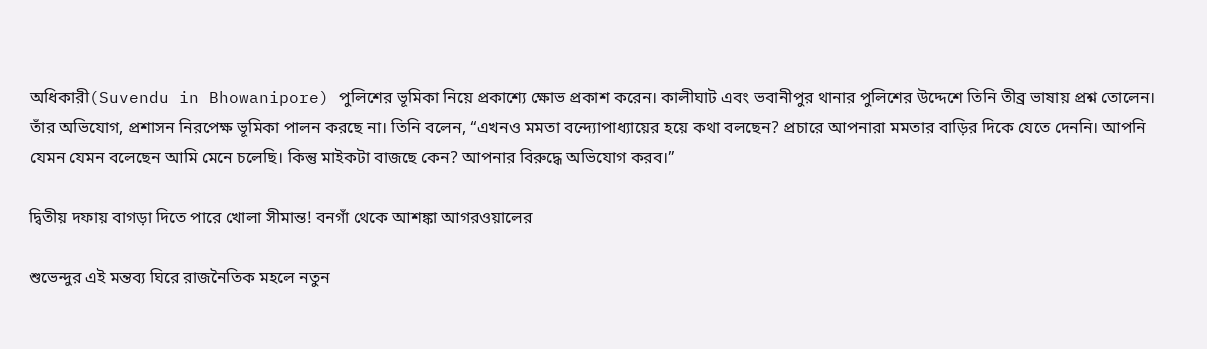অধিকারী(Suvendu in Bhowanipore) পুলিশের ভূমিকা নিয়ে প্রকাশ্যে ক্ষোভ প্রকাশ করেন। কালীঘাট এবং ভবানীপুর থানার পুলিশের উদ্দেশে তিনি তীব্র ভাষায় প্রশ্ন তোলেন। তাঁর অভিযোগ, প্রশাসন নিরপেক্ষ ভূমিকা পালন করছে না। তিনি বলেন, “এখনও মমতা বন্দ্যোপাধ্যায়ের হয়ে কথা বলছেন? প্রচারে আপনারা মমতার বাড়ির দিকে যেতে দেননি। আপনি যেমন যেমন বলেছেন আমি মেনে চলেছি। কিন্তু মাইকটা বাজছে কেন? আপনার বিরুদ্ধে অভিযোগ করব।”

দ্বিতীয় দফায় বাগড়া দিতে পারে খোলা সীমান্ত! বনগাঁ থেকে আশঙ্কা আগরওয়ালের

শুভেন্দুর এই মন্তব্য ঘিরে রাজনৈতিক মহলে নতুন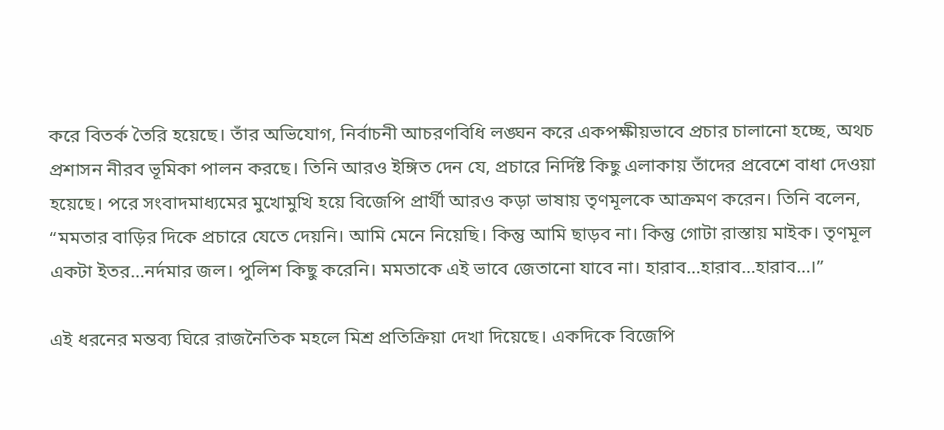করে বিতর্ক তৈরি হয়েছে। তাঁর অভিযোগ, নির্বাচনী আচরণবিধি লঙ্ঘন করে একপক্ষীয়ভাবে প্রচার চালানো হচ্ছে, অথচ প্রশাসন নীরব ভূমিকা পালন করছে। তিনি আরও ইঙ্গিত দেন যে, প্রচারে নির্দিষ্ট কিছু এলাকায় তাঁদের প্রবেশে বাধা দেওয়া হয়েছে। পরে সংবাদমাধ্যমের মুখোমুখি হয়ে বিজেপি প্রার্থী আরও কড়া ভাষায় তৃণমূলকে আক্রমণ করেন। তিনি বলেন, “মমতার বাড়ির দিকে প্রচারে যেতে দেয়নি। আমি মেনে নিয়েছি। কিন্তু আমি ছাড়ব না। কিন্তু গোটা রাস্তায় মাইক। তৃণমূল একটা ইতর…নর্দমার জল। পুলিশ কিছু করেনি। মমতাকে এই ভাবে জেতানো যাবে না। হারাব…হারাব…হারাব…।”

এই ধরনের মন্তব্য ঘিরে রাজনৈতিক মহলে মিশ্র প্রতিক্রিয়া দেখা দিয়েছে। একদিকে বিজেপি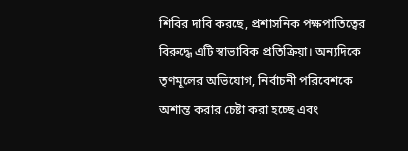শিবির দাবি করছে, প্রশাসনিক পক্ষপাতিত্বের বিরুদ্ধে এটি স্বাভাবিক প্রতিক্রিয়া। অন্যদিকে তৃণমূলের অভিযোগ, নির্বাচনী পরিবেশকে অশান্ত করার চেষ্টা করা হচ্ছে এবং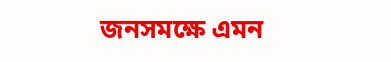জনসমক্ষে এমন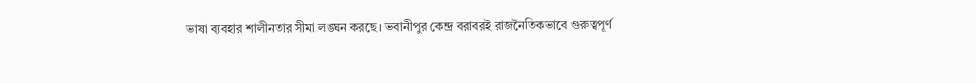ভাষা ব্যবহার শালীনতার সীমা লঙ্ঘন করছে। ভবানীপুর কেন্দ্র বরাবরই রাজনৈতিকভাবে গুরুত্বপূর্ণ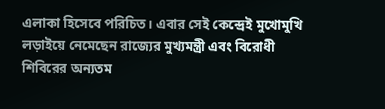এলাকা হিসেবে পরিচিত। এবার সেই কেন্দ্রেই মুখোমুখি লড়াইয়ে নেমেছেন রাজ্যের মুখ্যমন্ত্রী এবং বিরোধী শিবিরের অন্যতম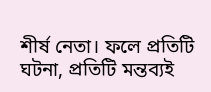শীর্ষ নেতা। ফলে প্রতিটি ঘটনা, প্রতিটি মন্তব্যই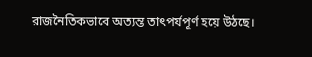রাজনৈতিকভাবে অত্যন্ত তাৎপর্যপূর্ণ হয়ে উঠছে।